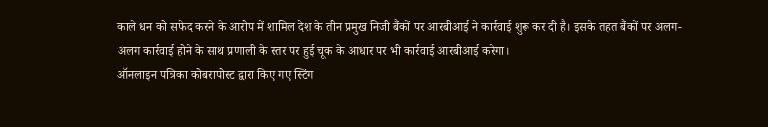काले धन को सफेद करने के आरोप में शामिल देश के तीन प्रमुख निजी बैंकों पर आरबीआई ने कार्रवाई शुरू कर दी है। इसके तहत बैंकों पर अलग-अलग कार्रवाई होने के साथ प्रणाली के स्तर पर हुई चूक के आधार पर भी कार्रवाई आरबीआई करेगा।
ऑनलाइन पत्रिका कोबरापोस्ट द्वारा किए गए स्टिंग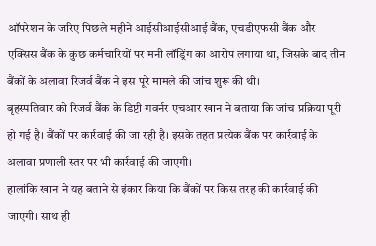ऑपरेशन के जरिए पिछले महीने आईसीआईसीआई बैंक, एचडीएफसी बैंक और एक्सिस बैंक के कुछ कर्मचारियों पर मनी लॉड्रिंग का आरोप लगाया था, जिसके बाद तीन बैंकों के अलावा रिजर्व बैंक ने इस पूरे मामले की जांच शुरू की थी।
बृहस्पतिवार को रिजर्व बैंक के डिप्टी गवर्नर एचआर खान ने बताया कि जांच प्रक्रिया पूरी हो गई है। बैंकों पर कार्रवाई की जा रही है। इसके तहत प्रत्येक बैंक पर कार्रवाई के अलावा प्रणाली स्तर पर भी कार्रवाई की जाएगी।
हालांकि खान ने यह बताने से इंकार किया कि बैंकों पर किस तरह की कार्रवाई की जाएगी। साथ ही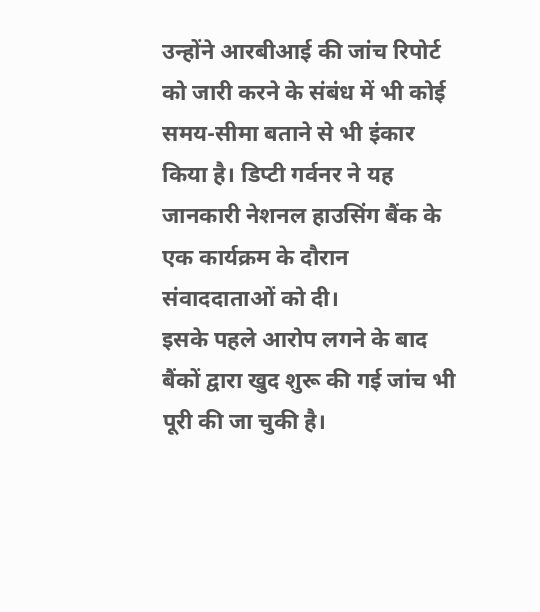उन्होंने आरबीआई की जांच रिपोर्ट को जारी करने के संबंध में भी कोई समय-सीमा बताने से भी इंकार किया है। डिप्टी गर्वनर ने यह जानकारी नेशनल हाउसिंग बैंक के एक कार्यक्रम के दौरान संवाददाताओं को दी।
इसके पहले आरोप लगने के बाद बैंकों द्वारा खुद शुरू की गई जांच भी पूरी की जा चुकी है।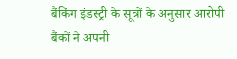बैंकिंग इंडस्ट्री के सूत्रों के अनुसार आरोपी बैंकों ने अपनी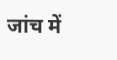जांच में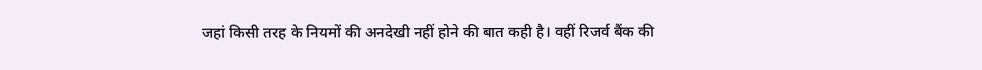जहां किसी तरह के नियमों की अनदेखी नहीं होने की बात कही है। वहीं रिजर्व बैंक की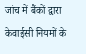जांच में बैंकों द्वारा केवाईसी नियमों के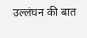उल्लंघन की बात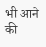भी आने की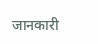जानकारी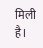मिली है।